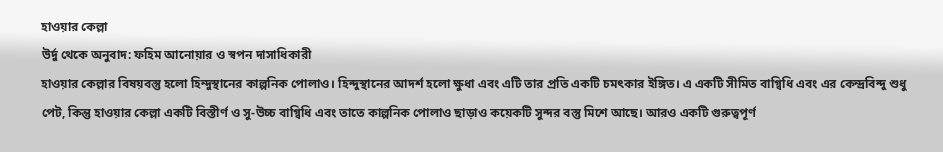হাওয়ার কেল্লা
উর্দু থেকে অনুবাদ: ফহিম আনোয়ার ও স্বপন দাসাধিকারী
হাওয়ার কেল্লার বিষয়বস্তু হলো হিন্দুস্থানের কাল্পনিক পোলাও। হিন্দুস্থানের আদর্শ হলো ক্ষুধা এবং এটি তার প্রতি একটি চমৎকার ইঙ্গিত। এ একটি সীমিত বাগ্বিধি এবং এর কেন্দ্রবিন্দু শুধু পেট, কিন্তু হাওয়ার কেল্লা একটি বিস্তীর্ণ ও সু-উচ্চ বাগ্বিধি এবং তাতে কাল্পনিক পোলাও ছাড়াও কয়েকটি সুন্দর বস্তু মিশে আছে। আরও একটি গুরুত্বপূর্ণ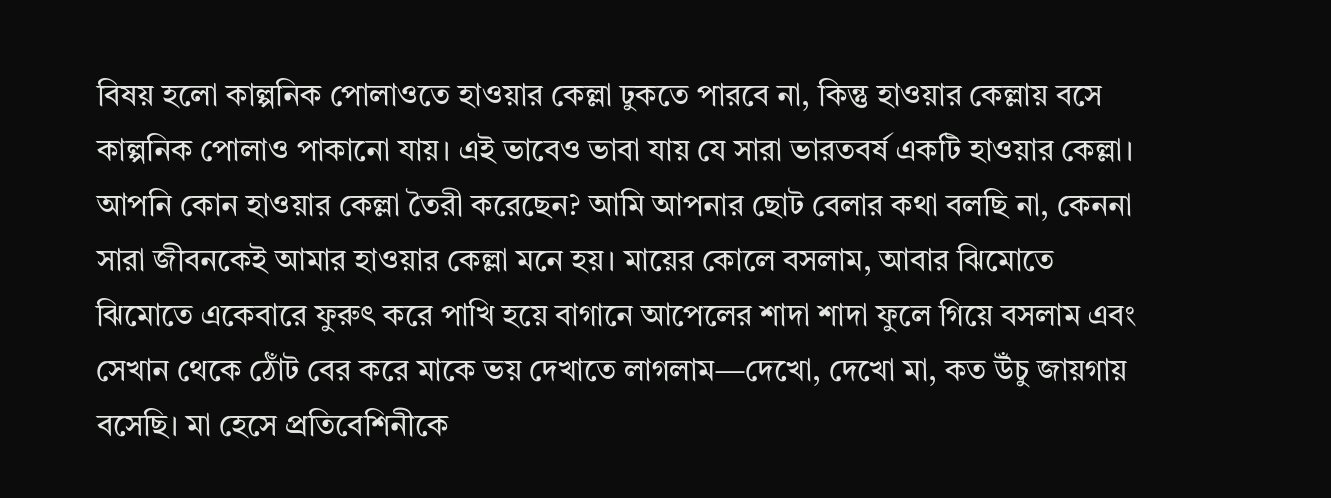বিষয় হলো কাল্পনিক পোলাওতে হাওয়ার কেল্লা ঢুকতে পারবে না, কিন্তু হাওয়ার কেল্লায় বসে কাল্পনিক পোলাও পাকানো যায়। এই ভাবেও ভাবা যায় যে সারা ভারতবর্ষ একটি হাওয়ার কেল্লা। আপনি কোন হাওয়ার কেল্লা তৈরী করেছেন? আমি আপনার ছোট বেলার কথা বলছি না, কেননা সারা জীবনকেই আমার হাওয়ার কেল্লা মনে হয়। মায়ের কোলে বসলাম, আবার ঝিমোতে ঝিমোতে একেবারে ফুরুৎ করে পাখি হয়ে বাগানে আপেলের শাদা শাদা ফুলে গিয়ে বসলাম এবং সেখান থেকে ঠোঁট বের করে মাকে ভয় দেখাতে লাগলাম—দেখো, দেখো মা, কত উঁচু জায়গায় বসেছি। মা হেসে প্রতিবেশিনীকে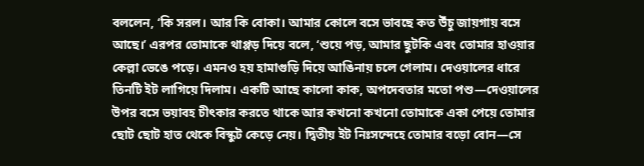বললেন, ‘কি সরল। আর কি বোকা। আমার কোলে বসে ভাবছে কত উঁচু জায়গায় বসে আছে।’ এরপর তোমাকে থাপ্পড় দিয়ে বলে, ‘শুয়ে পড়, আমার ছুটকি এবং তোমার হাওয়ার কেল্লা ভেঙে পড়ে। এমনও হয় হামাগুড়ি দিয়ে আঙিনায় চলে গেলাম। দেওয়ালের ধারে তিনটি ইট লাগিয়ে দিলাম। একটি আছে কালো কাক, অপদেবতার মতো পশু—দেওয়ালের উপর বসে ভয়াবহ চীৎকার করতে থাকে আর কখনো কখনো তোমাকে একা পেয়ে তোমার ছোট ছোট হাত থেকে বিস্কুট কেড়ে নেয়। দ্বিতীয় ইট নিঃসন্দেহে তোমার বড়ো বোন—সে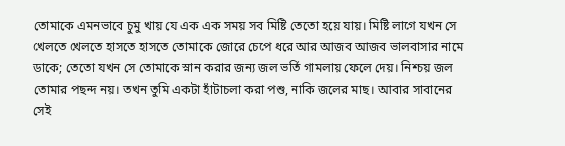তোমাকে এমনভাবে চুমু খায় যে এক এক সময় সব মিষ্টি তেতো হয়ে যায়। মিষ্টি লাগে যখন সে খেলতে খেলতে হাসতে হাসতে তোমাকে জোরে চেপে ধরে আর আজব আজব ভালবাসার নামে ডাকে; তেতো যখন সে তোমাকে স্নান করার জন্য জল ভর্তি গামলায় ফেলে দেয়। নিশ্চয় জল তোমার পছন্দ নয়। তখন তুমি একটা হাঁটাচলা করা পশু, নাকি জলের মাছ। আবার সাবানের সেই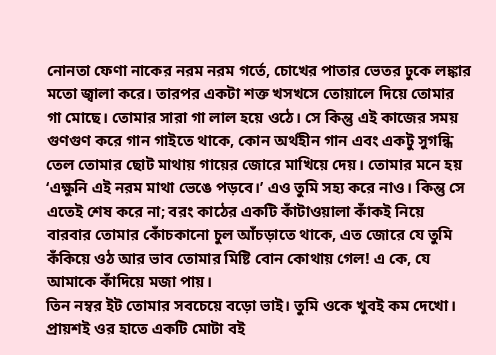নোনতা ফেণা নাকের নরম নরম গর্তে, চোখের পাতার ভেতর ঢুকে লঙ্কার মতো জ্বালা করে। তারপর একটা শক্ত খসখসে তোয়ালে দিয়ে তোমার গা মোছে। তোমার সারা গা লাল হয়ে ওঠে। সে কিন্তু এই কাজের সময় গুণগুণ করে গান গাইতে থাকে, কোন অর্থহীন গান এবং একটু সুগন্ধি তেল তোমার ছোট মাথায় গায়ের জোরে মাখিয়ে দেয়। তোমার মনে হয় ‘এক্ষুনি এই নরম মাথা ভেঙে পড়বে।’ এও তুমি সহ্য করে নাও। কিন্তু সে এতেই শেষ করে না; বরং কাঠের একটি কাঁটাওয়ালা কাঁকই নিয়ে বারবার তোমার কোঁচকানো চুল আঁচড়াতে থাকে, এত জোরে যে তুমি কঁকিয়ে ওঠ আর ভাব তোমার মিষ্টি বোন কোথায় গেল! এ কে, যে আমাকে কাঁদিয়ে মজা পায়।
তিন নম্বর ইট তোমার সবচেয়ে বড়ো ভাই। তুমি ওকে খুবই কম দেখো। প্রায়শই ওর হাতে একটি মোটা বই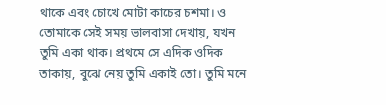থাকে এবং চোখে মোটা কাচের চশমা। ও তোমাকে সেই সময় ভালবাসা দেখায়, যখন তুমি একা থাক। প্রথমে সে এদিক ওদিক তাকায়, বুঝে নেয় তুমি একাই তো। তুমি মনে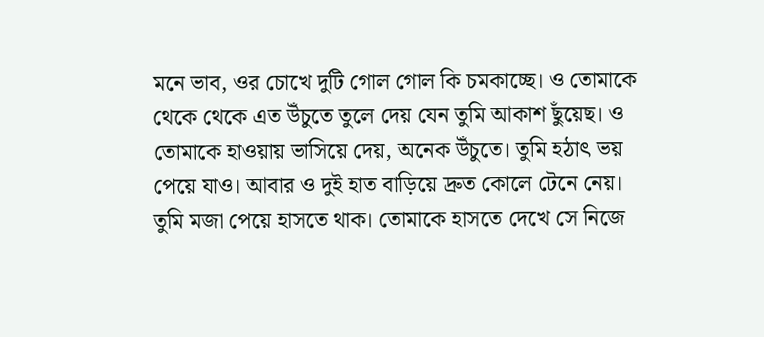মনে ভাব, ওর চোখে দুটি গোল গোল কি চমকাচ্ছে। ও তোমাকে থেকে থেকে এত উঁচুতে তুলে দেয় যেন তুমি আকাশ ছুঁয়েছ। ও তোমাকে হাওয়ায় ভাসিয়ে দেয়, অনেক উঁচুতে। তুমি হঠাৎ ভয় পেয়ে যাও। আবার ও দুই হাত বাড়িয়ে দ্রুত কোলে টেনে নেয়। তুমি মজা পেয়ে হাসতে থাক। তোমাকে হাসতে দেখে সে নিজে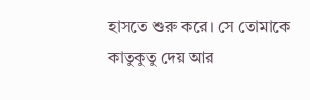হাসতে শুরু করে। সে তোমাকে কাতুকুতু দেয় আর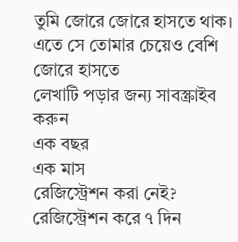তুমি জোরে জোরে হাসতে থাক। এতে সে তোমার চেয়েও বেশি জোরে হাসতে
লেখাটি পড়ার জন্য সাবস্ক্রাইব করুন
এক বছর
এক মাস
রেজিস্ট্রেশন করা নেই? রেজিস্ট্রেশন করে ৭ দিন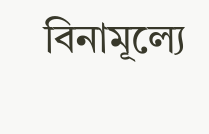বিনামূল্যে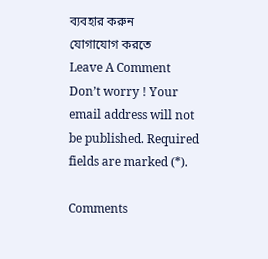ব্যবহার করুন
যোগাযোগ করতে
Leave A Comment
Don’t worry ! Your email address will not be published. Required fields are marked (*).

Comments